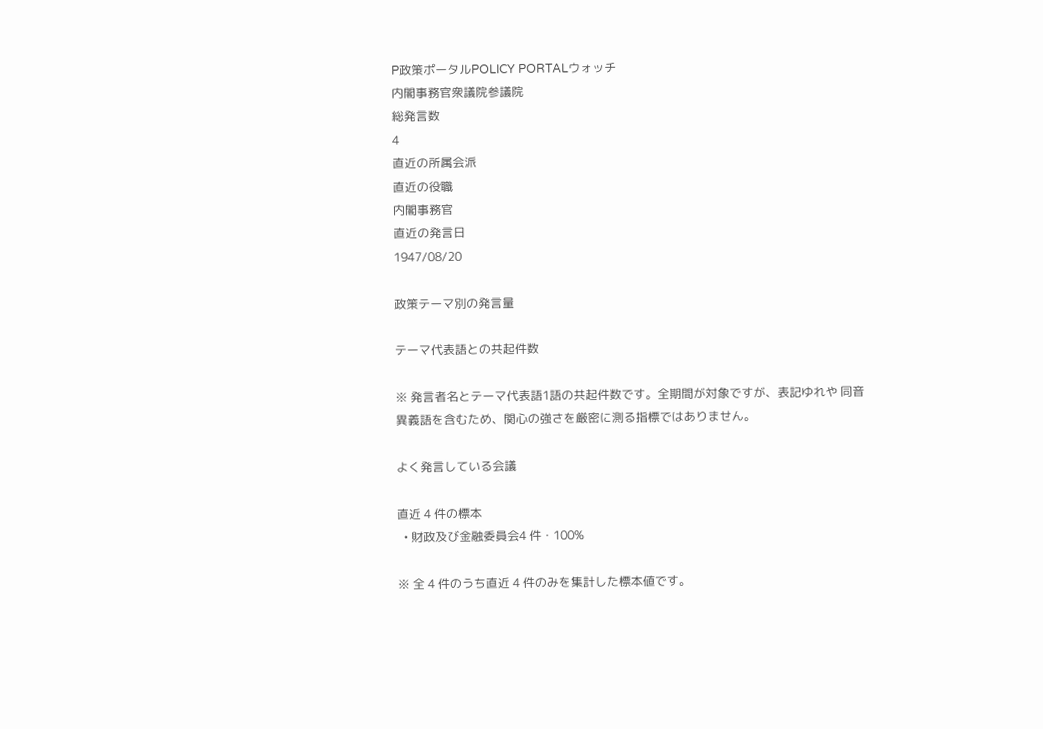P政策ポータルPOLICY PORTALウォッチ
内閣事務官衆議院参議院
総発言数
4
直近の所属会派
直近の役職
内閣事務官
直近の発言日
1947/08/20

政策テーマ別の発言量

テーマ代表語との共起件数

※ 発言者名とテーマ代表語1語の共起件数です。全期間が対象ですが、表記ゆれや 同音異義語を含むため、関心の強さを厳密に測る指標ではありません。

よく発言している会議

直近 4 件の標本
  • 財政及び金融委員会4 件・100%

※ 全 4 件のうち直近 4 件のみを集計した標本値です。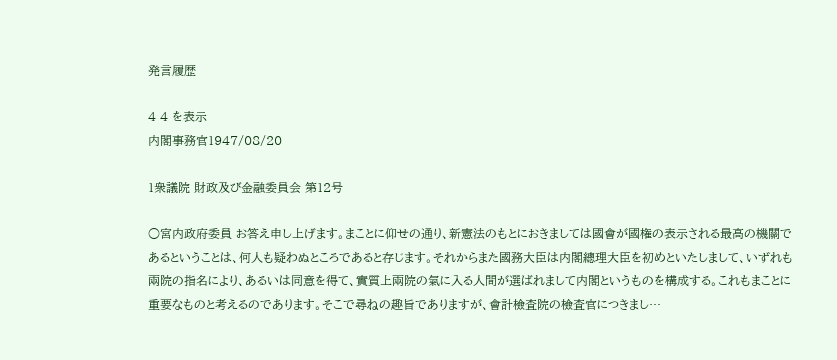発言履歴

4 4 を表示
内閣事務官1947/08/20

1衆議院 財政及び金融委員会 第12号

○宮内政府委員 お答え申し上げます。まことに仰せの通り、新憲法のもとにおきましては國會が國権の表示される最高の機關であるということは、何人も疑わぬところであると存じます。それからまた國務大臣は内閣總理大臣を初めといたしまして、いずれも兩院の指名により、あるいは同意を得て、實質上兩院の氣に入る人間が選ばれまして内閣というものを構成する。これもまことに重要なものと考えるのであります。そこで尋ねの趣旨でありますが、會計檢査院の檢査官につきまし…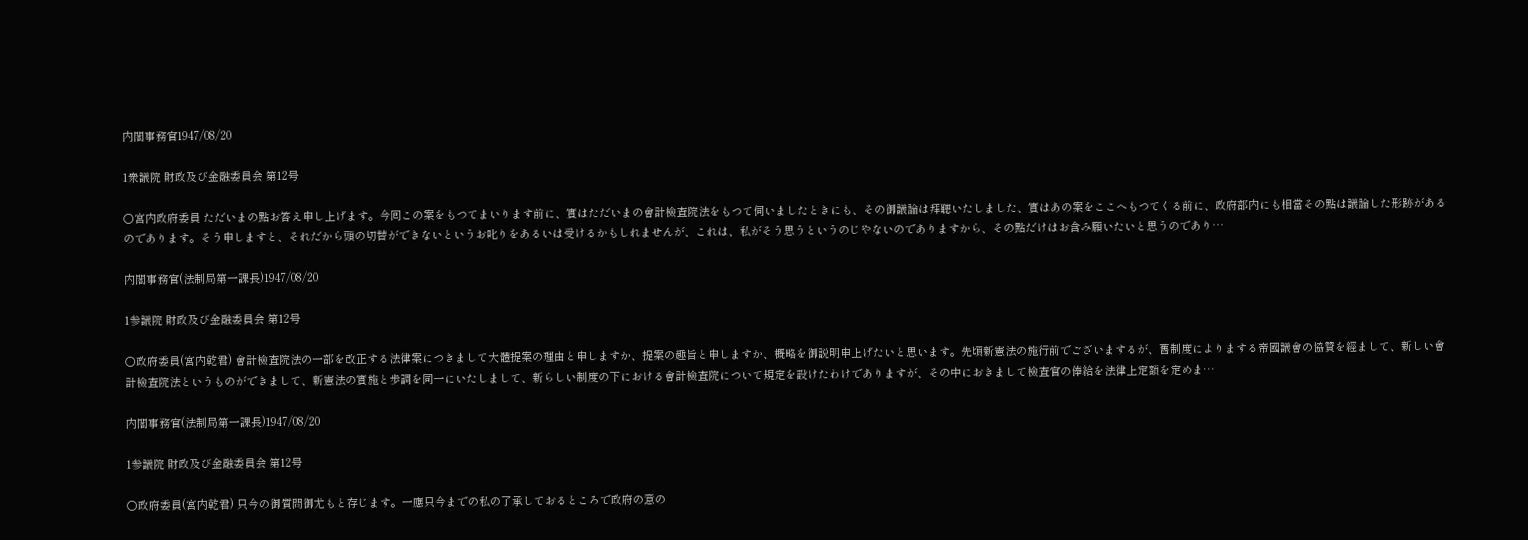内閣事務官1947/08/20

1衆議院 財政及び金融委員会 第12号

○宮内政府委員 ただいまの點お答え申し上げます。今囘この案をもつてまいります前に、實はただいまの會計檢査院法をもつて伺いましたときにも、その御議論は拜聽いたしました、實はあの案をここへもつてくる前に、政府部内にも相當その點は議論した形跡があるのであります。そう申しますと、それだから頭の切替ができないというお叱りをあるいは受けるかもしれませんが、これは、私がそう思うというのじやないのでありますから、その點だけはお含み願いたいと思うのであり…

内閣事務官(法制局第一課長)1947/08/20

1参議院 財政及び金融委員会 第12号

○政府委員(宮内乾君) 會計檢査院法の一部を改正する法律案につきまして大體提案の理由と申しますか、提案の趣旨と申しますか、概略を御説明申上げたいと思います。先頃新憲法の施行前でございまするが、舊制度によりまする帝國議會の協贊を經まして、新しい會計檢査院法というものができまして、新憲法の實施と歩調を同一にいたしまして、新らしい制度の下における會計檢査院について規定を設けたわけでありますが、その中におきまして檢査官の俸給を法律上定額を定めま…

内閣事務官(法制局第一課長)1947/08/20

1参議院 財政及び金融委員会 第12号

○政府委員(宮内乾君) 只今の御質問御尤もと存じます。一應只今までの私の了承しておるところで政府の意の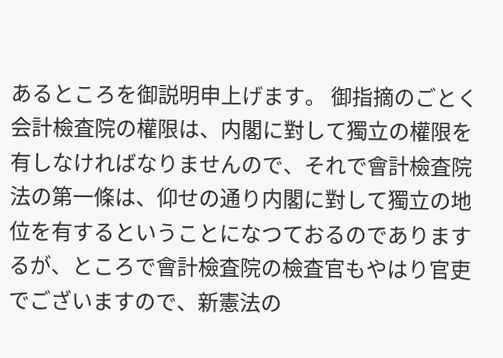あるところを御説明申上げます。 御指摘のごとく会計檢査院の權限は、内閣に對して獨立の權限を有しなければなりませんので、それで會計檢査院法の第一條は、仰せの通り内閣に對して獨立の地位を有するということになつておるのでありまするが、ところで會計檢査院の檢査官もやはり官吏でございますので、新憲法の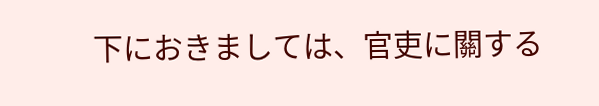下におきましては、官吏に關する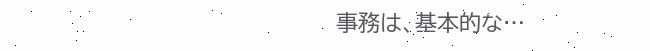事務は、基本的な…